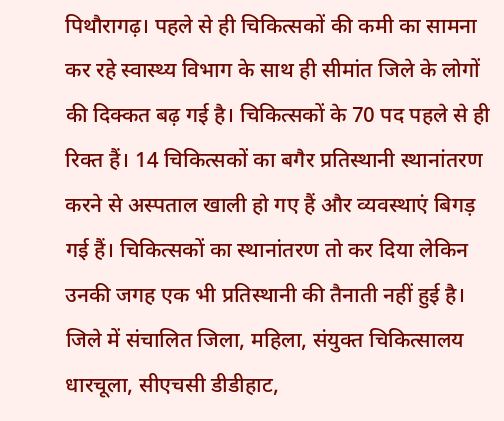पिथौरागढ़। पहले से ही चिकित्सकों की कमी का सामना कर रहे स्वास्थ्य विभाग के साथ ही सीमांत जिले के लोगों की दिक्कत बढ़ गई है। चिकित्सकों के 70 पद पहले से ही रिक्त हैं। 14 चिकित्सकों का बगैर प्रतिस्थानी स्थानांतरण करने से अस्पताल खाली हो गए हैं और व्यवस्थाएं बिगड़ गई हैं। चिकित्सकों का स्थानांतरण तो कर दिया लेकिन उनकी जगह एक भी प्रतिस्थानी की तैनाती नहीं हुई है।
जिले में संचालित जिला, महिला, संयुक्त चिकित्सालय धारचूला, सीएचसी डीडीहाट,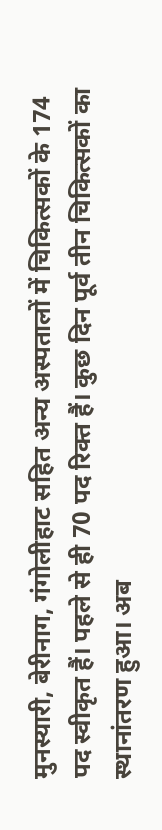मुनस्यारी, बेरीनाग, गंगोलीहाट सहित अन्य अस्पतालों में चिकित्सकों के 174 पद स्वीकृत हैं। पहले से ही 70 पद रिक्त हैं। कुछ दिन पूर्व तीन चिकित्सकों का स्थानांतरण हुआ। अब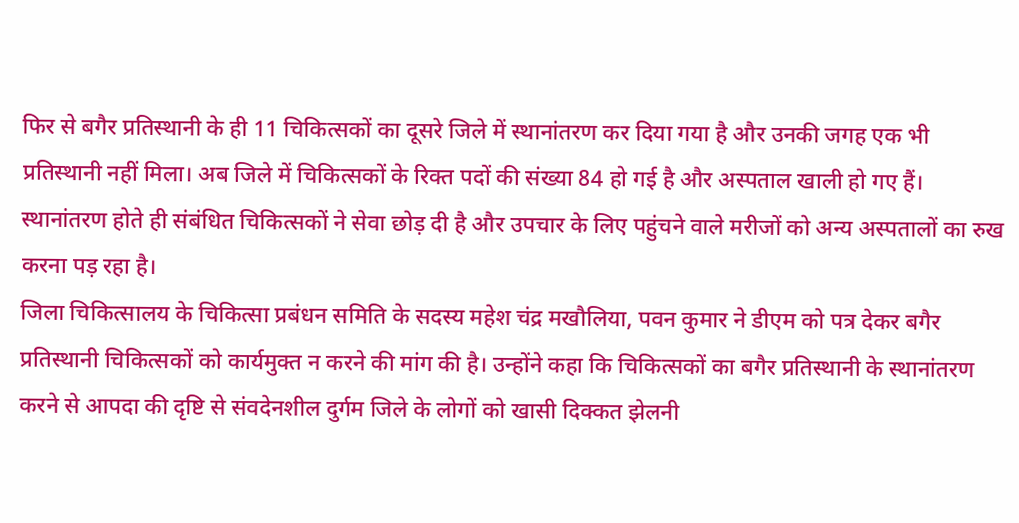फिर से बगैर प्रतिस्थानी के ही 11 चिकित्सकों का दूसरे जिले में स्थानांतरण कर दिया गया है और उनकी जगह एक भी प्रतिस्थानी नहीं मिला। अब जिले में चिकित्सकों के रिक्त पदों की संख्या 84 हो गई है और अस्पताल खाली हो गए हैं। स्थानांतरण होते ही संबंधित चिकित्सकों ने सेवा छोड़ दी है और उपचार के लिए पहुंचने वाले मरीजों को अन्य अस्पतालों का रुख करना पड़ रहा है।
जिला चिकित्सालय के चिकित्सा प्रबंधन समिति के सदस्य महेश चंद्र मखौलिया, पवन कुमार ने डीएम को पत्र देकर बगैर प्रतिस्थानी चिकित्सकों को कार्यमुक्त न करने की मांग की है। उन्होंने कहा कि चिकित्सकों का बगैर प्रतिस्थानी के स्थानांतरण करने से आपदा की दृष्टि से संवदेनशील दुर्गम जिले के लोगों को खासी दिक्कत झेलनी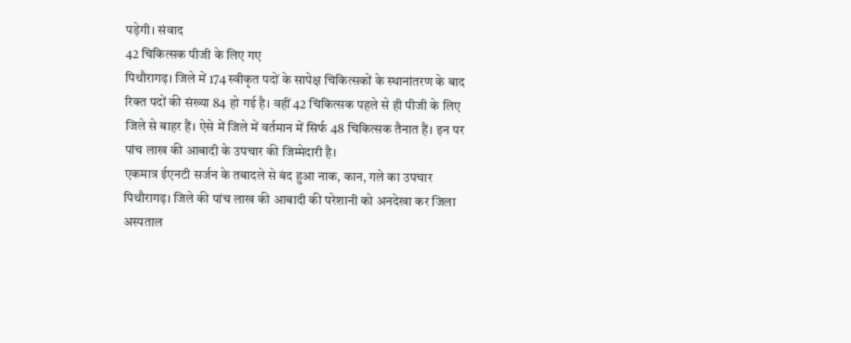पड़ेगी। संवाद
42 चिकित्सक पीजी के लिए गए
पिथौरागढ़। जिले में 174 स्वीकृत पदों के सापेक्ष चिकित्सकों के स्थानांतरण के बाद रिक्त पदों की संख्या 84 हो गई है। वहीं 42 चिकित्सक पहले से ही पीजी के लिए जिले से बाहर हैं। ऐसे में जिले में वर्तमान में सिर्फ 48 चिकित्सक तैनात हैं। इन पर पांच लाख की आबादी के उपचार की जिम्मेदारी है।
एकमात्र ईएनटी सर्जन के तबादले से बंद हुआ नाक, कान, गले का उपचार
पिथौरागढ़। जिले की पांच लाख की आबादी की परेशानी को अनदेखा कर जिला अस्पताल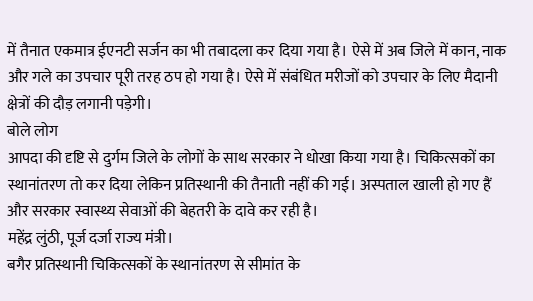में तैनात एकमात्र ईएनटी सर्जन का भी तबादला कर दिया गया है। ऐसे में अब जिले में कान, नाक और गले का उपचार पूरी तरह ठप हो गया है। ऐसे में संबंधित मरीजों को उपचार के लिए मैदानी क्षेत्रों की दौड़ लगानी पड़ेगी।
बोले लोग
आपदा की दृष्टि से दुर्गम जिले के लोगों के साथ सरकार ने धोखा किया गया है। चिकित्सकों का स्थानांतरण तो कर दिया लेकिन प्रतिस्थानी की तैनाती नहीं की गई। अस्पताल खाली हो गए हैं और सरकार स्वास्थ्य सेवाओं की बेहतरी के दावे कर रही है।
महेंद्र लुंठी, पूर्ज दर्जा राज्य मंत्री।
बगैर प्रतिस्थानी चिकित्सकों के स्थानांतरण से सीमांत के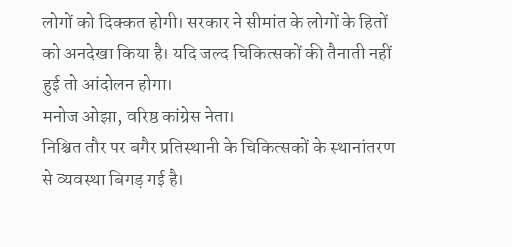लोगों को दिक्कत होगी। सरकार ने सीमांत के लोगों के हितों को अनदेखा किया है। यदि जल्द चिकित्सकों की तैनाती नहीं हुई तो आंदोलन होगा।
मनोज ओझा, वरिष्ठ कांग्रेस नेता।
निश्चित तौर पर बगैर प्रतिस्थानी के चिकित्सकों के स्थानांतरण से व्यवस्था बिगड़ गई है।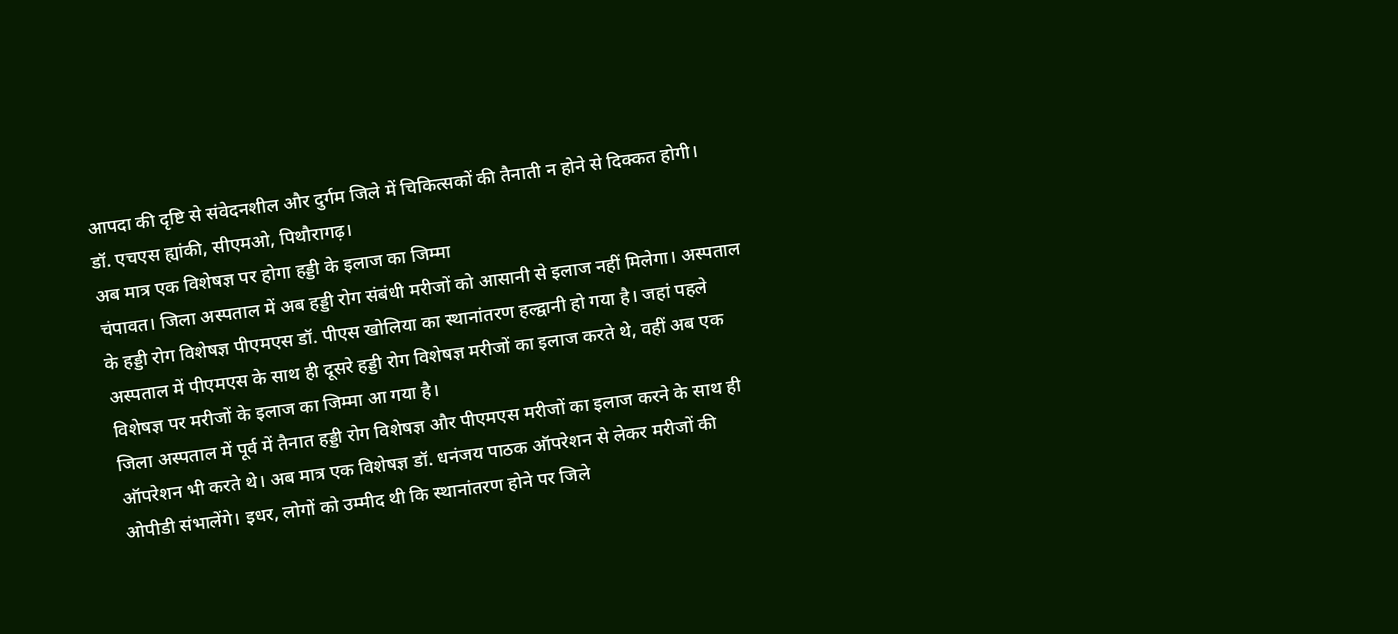आपदा की दृष्टि से संवेदनशील और दुर्गम जिले में चिकित्सकों की तैनाती न होने से दिक्कत होगी।
डॉ. एचएस ह्यांकी, सीएमओ, पिथौरागढ़।
अब मात्र एक विशेषज्ञ पर होगा हड्डी के इलाज का जिम्मा
चंपावत। जिला अस्पताल में अब हड्डी रोग संबंधी मरीजों को आसानी से इलाज नहीं मिलेगा। अस्पताल के हड्डी रोग विशेषज्ञ पीएमएस डॉ. पीएस खोलिया का स्थानांतरण हल्द्वानी हो गया है। जहां पहले अस्पताल में पीएमएस के साथ ही दूसरे हड्डी रोग विशेषज्ञ मरीजों का इलाज करते थे, वहीं अब एक विशेषज्ञ पर मरीजों के इलाज का जिम्मा आ गया है।
जिला अस्पताल में पूर्व में तैनात हड्डी रोग विशेषज्ञ और पीएमएस मरीजों का इलाज करने के साथ ही ऑपरेशन भी करते थे। अब मात्र एक विशेषज्ञ डॉ. धनंजय पाठक ऑपरेशन से लेकर मरीजों की ओपीडी संभालेंगे। इधर, लोगों को उम्मीद थी कि स्थानांतरण होने पर जिले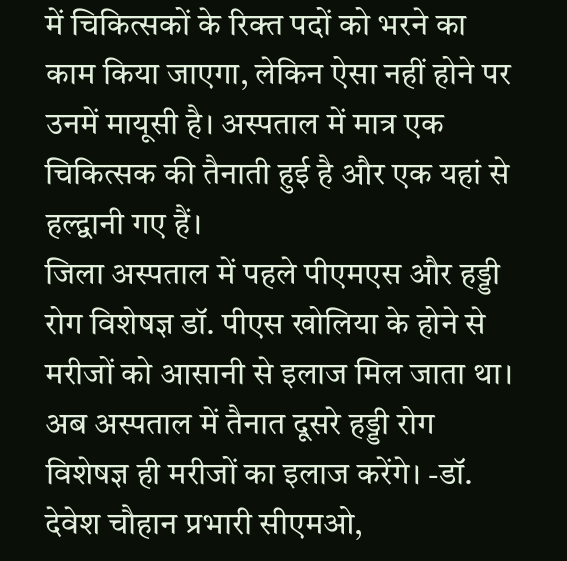में चिकित्सकों के रिक्त पदों को भरने का काम किया जाएगा, लेकिन ऐसा नहीं होने पर उनमें मायूसी है। अस्पताल में मात्र एक चिकित्सक की तैनाती हुई है और एक यहां से हल्द्वानी गए हैं।
जिला अस्पताल में पहले पीएमएस और हड्डी रोग विशेषज्ञ डॉ. पीएस खोलिया के होने से मरीजों को आसानी से इलाज मिल जाता था। अब अस्पताल में तैनात दूसरे हड्डी रोग विशेषज्ञ ही मरीजों का इलाज करेंगे। -डॉ. देवेश चौहान प्रभारी सीएमओ,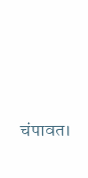चंपावत।